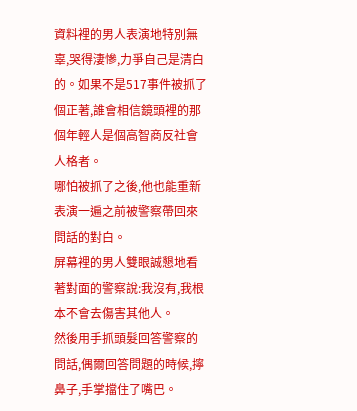資料裡的男人表演地特別無辜,哭得淒慘,力爭自己是清白的。如果不是517事件被抓了個正著,誰會相信鏡頭裡的那個年輕人是個高智商反社會人格者。
哪怕被抓了之後,他也能重新表演一遍之前被警察帶回來問話的對白。
屏幕裡的男人雙眼誠懇地看著對面的警察說:我沒有,我根本不會去傷害其他人。
然後用手抓頭髮回答警察的問話,偶爾回答問題的時候,擰鼻子,手掌擋住了嘴巴。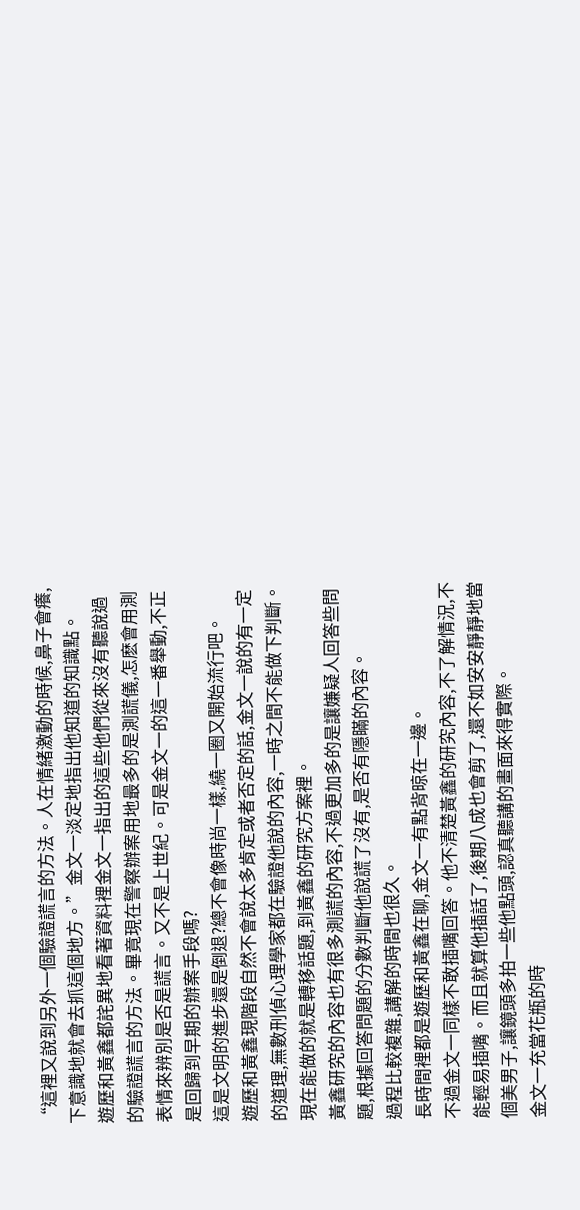“這裡又說到另外一個驗證謊言的方法。人在情緒激動的時候,鼻子會癢,下意識地就會去抓這個地方。”金文一淡定地指出他知道的知識點。
遊歷和黃鑫都詫異地看著資料裡金文一指出的這些他們從來沒有聽說過的驗證謊言的方法。畢竟現在警察辦案用地最多的是測謊儀,怎麽會用測表情來辨別是否是謊言。又不是上世紀。可是金文一的這一番舉動,不正是回歸到早期的辦案手段嗎?
這是文明的進步還是倒退?總不會像時尚一樣,繞一圈又開始流行吧。
遊歷和黃鑫現階段自然不會說太多肯定或者否定的話,金文一說的有一定的道理,無數刑偵心理學家都在驗證他說的內容,一時之間不能做下判斷。
現在能做的就是轉移話題,到黃鑫的研究方案裡。
黃鑫研究的內容也有很多測謊的內容,不過更加多的是讓嫌疑人回答些問題,根據回答問題的分數判斷他說謊了沒有,是否有隱瞞的內容。
過程比較複雜,講解的時間也很久。
長時間裡都是遊歷和黃鑫在聊,金文一有點背晾在一邊。
不過金文一同樣不敢插嘴回答。他不清楚黃鑫的研究內容,不了解情況,不能輕易插嘴。而且就算他插話了,後期八成也會剪了,還不如安安靜靜地當個美男子,讓鏡頭多拍一些他點頭,認真聽講的畫面來得實際。
金文一充當花瓶的時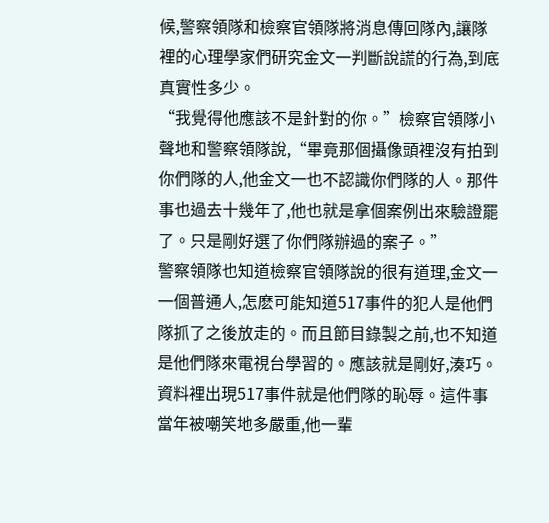候,警察領隊和檢察官領隊將消息傳回隊內,讓隊裡的心理學家們研究金文一判斷說謊的行為,到底真實性多少。
“我覺得他應該不是針對的你。”檢察官領隊小聲地和警察領隊說,“畢竟那個攝像頭裡沒有拍到你們隊的人,他金文一也不認識你們隊的人。那件事也過去十幾年了,他也就是拿個案例出來驗證罷了。只是剛好選了你們隊辦過的案子。”
警察領隊也知道檢察官領隊說的很有道理,金文一一個普通人,怎麽可能知道517事件的犯人是他們隊抓了之後放走的。而且節目錄製之前,也不知道是他們隊來電視台學習的。應該就是剛好,湊巧。
資料裡出現517事件就是他們隊的恥辱。這件事當年被嘲笑地多嚴重,他一輩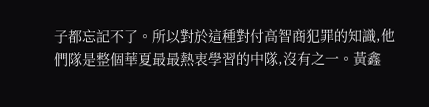子都忘記不了。所以對於這種對付高智商犯罪的知識,他們隊是整個華夏最最熱衷學習的中隊,沒有之一。黃鑫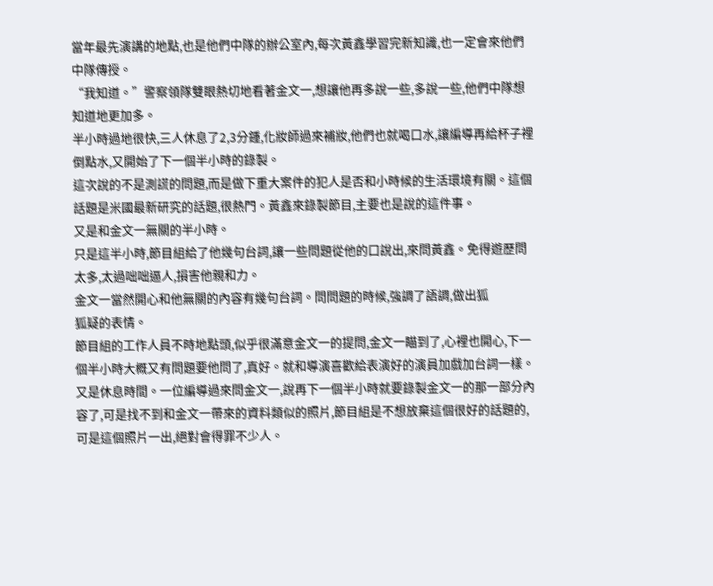當年最先演講的地點,也是他們中隊的辦公室內,每次黃鑫學習完新知識,也一定會來他們中隊傳授。
“我知道。”警察領隊雙眼熱切地看著金文一,想讓他再多說一些,多說一些,他們中隊想知道地更加多。
半小時過地很快,三人休息了2,3分鍾,化妝師過來補妝,他們也就喝口水,讓編導再給杯子裡倒點水,又開始了下一個半小時的錄製。
這次說的不是測謊的問題,而是做下重大案件的犯人是否和小時候的生活環境有關。這個話題是米國最新研究的話題,很熱門。黃鑫來錄製節目,主要也是說的這件事。
又是和金文一無關的半小時。
只是這半小時,節目組給了他幾句台詞,讓一些問題從他的口說出,來問黃鑫。免得遊歷問太多,太過咄咄逼人,損害他親和力。
金文一當然開心和他無關的內容有幾句台詞。問問題的時候,強調了語調,做出狐
狐疑的表情。
節目組的工作人員不時地點頭,似乎很滿意金文一的提問,金文一瞄到了,心裡也開心,下一個半小時大概又有問題要他問了,真好。就和導演喜歡給表演好的演員加戲加台詞一樣。
又是休息時間。一位編導過來問金文一,說再下一個半小時就要錄製金文一的那一部分內容了,可是找不到和金文一帶來的資料類似的照片,節目組是不想放棄這個很好的話題的,可是這個照片一出,絕對會得罪不少人。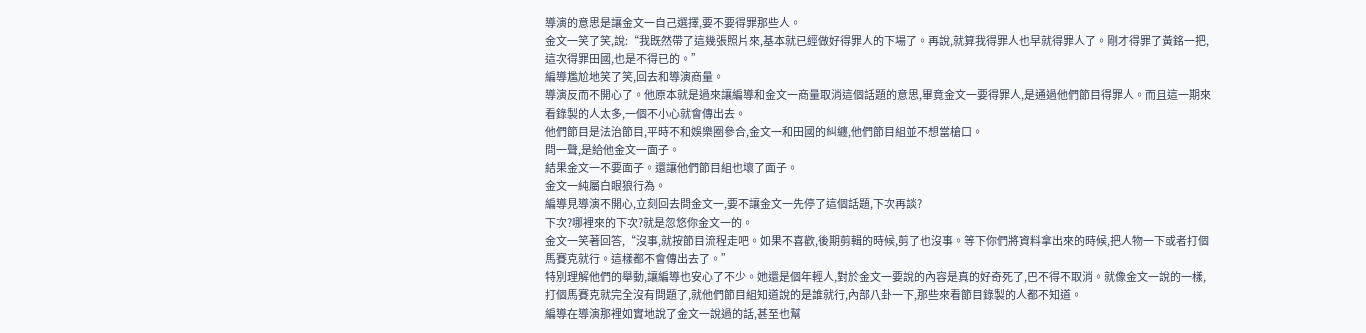導演的意思是讓金文一自己選擇,要不要得罪那些人。
金文一笑了笑,說:“我既然帶了這幾張照片來,基本就已經做好得罪人的下場了。再說,就算我得罪人也早就得罪人了。剛才得罪了黃銘一把,這次得罪田國,也是不得已的。”
編導尷尬地笑了笑,回去和導演商量。
導演反而不開心了。他原本就是過來讓編導和金文一商量取消這個話題的意思,畢竟金文一要得罪人,是通過他們節目得罪人。而且這一期來看錄製的人太多,一個不小心就會傳出去。
他們節目是法治節目,平時不和娛樂圈參合,金文一和田國的糾纏,他們節目組並不想當槍口。
問一聲,是給他金文一面子。
結果金文一不要面子。還讓他們節目組也壞了面子。
金文一純屬白眼狼行為。
編導見導演不開心,立刻回去問金文一,要不讓金文一先停了這個話題,下次再談?
下次?哪裡來的下次?就是忽悠你金文一的。
金文一笑著回答,“沒事,就按節目流程走吧。如果不喜歡,後期剪輯的時候,剪了也沒事。等下你們將資料拿出來的時候,把人物一下或者打個馬賽克就行。這樣都不會傳出去了。”
特別理解他們的舉動,讓編導也安心了不少。她還是個年輕人,對於金文一要說的內容是真的好奇死了,巴不得不取消。就像金文一說的一樣,打個馬賽克就完全沒有問題了,就他們節目組知道說的是誰就行,內部八卦一下,那些來看節目錄製的人都不知道。
編導在導演那裡如實地說了金文一說過的話,甚至也幫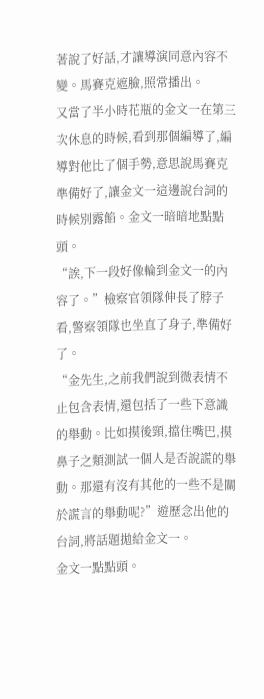著說了好話,才讓導演同意內容不變。馬賽克遮臉,照常播出。
又當了半小時花瓶的金文一在第三次休息的時候,看到那個編導了,編導對他比了個手勢,意思說馬賽克準備好了,讓金文一這邊說台詞的時候別露餡。金文一暗暗地點點頭。
“誒,下一段好像輪到金文一的內容了。”檢察官領隊伸長了脖子看,警察領隊也坐直了身子,準備好了。
“金先生,之前我們說到微表情不止包含表情,還包括了一些下意識的舉動。比如摸後頸,擋住嘴巴,摸鼻子之類測試一個人是否說謊的舉動。那還有沒有其他的一些不是關於謊言的舉動呢?”遊歷念出他的台詞,將話題拋給金文一。
金文一點點頭。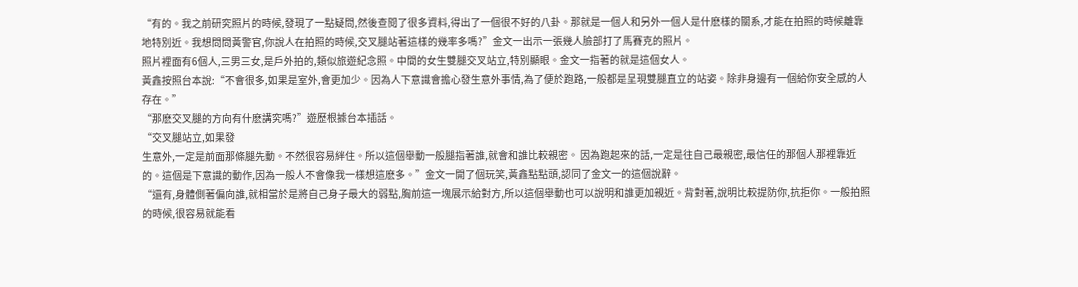“有的。我之前研究照片的時候,發現了一點疑問,然後查閱了很多資料,得出了一個很不好的八卦。那就是一個人和另外一個人是什麽樣的關系,才能在拍照的時候離靠地特別近。我想問問黃警官,你說人在拍照的時候,交叉腿站著這樣的幾率多嗎?”金文一出示一張幾人臉部打了馬賽克的照片。
照片裡面有6個人,三男三女,是戶外拍的,類似旅遊紀念照。中間的女生雙腿交叉站立,特別顯眼。金文一指著的就是這個女人。
黃鑫按照台本說:“不會很多,如果是室外,會更加少。因為人下意識會擔心發生意外事情,為了便於跑路,一般都是呈現雙腿直立的站姿。除非身邊有一個給你安全感的人存在。”
“那麽交叉腿的方向有什麽講究嗎?”遊歷根據台本插話。
“交叉腿站立,如果發
生意外,一定是前面那條腿先動。不然很容易絆住。所以這個舉動一般腿指著誰,就會和誰比較親密。 因為跑起來的話,一定是往自己最親密,最信任的那個人那裡靠近的。這個是下意識的動作,因為一般人不會像我一樣想這麽多。”金文一開了個玩笑,黃鑫點點頭,認同了金文一的這個說辭。
“還有,身體側著偏向誰,就相當於是將自己身子最大的弱點,胸前這一塊展示給對方,所以這個舉動也可以說明和誰更加親近。背對著,說明比較提防你,抗拒你。一般拍照的時候,很容易就能看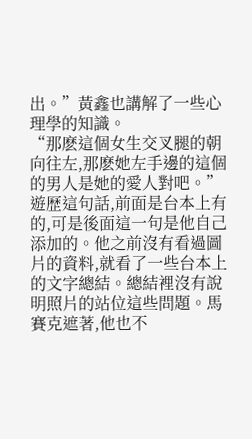出。”黃鑫也講解了一些心理學的知識。
“那麽這個女生交叉腿的朝向往左,那麽她左手邊的這個的男人是她的愛人對吧。”遊歷這句話,前面是台本上有的,可是後面這一句是他自己添加的。他之前沒有看過圖片的資料,就看了一些台本上的文字總結。總結裡沒有說明照片的站位這些問題。馬賽克遮著,他也不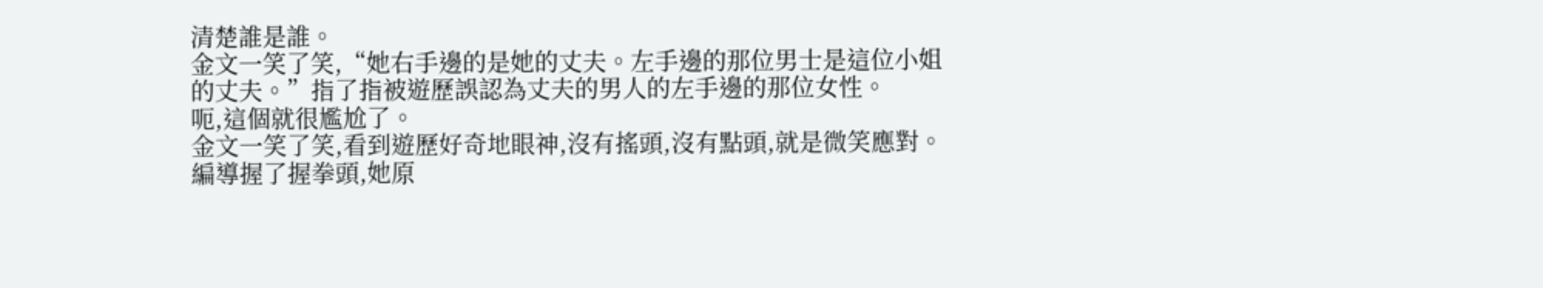清楚誰是誰。
金文一笑了笑,“她右手邊的是她的丈夫。左手邊的那位男士是這位小姐的丈夫。”指了指被遊歷誤認為丈夫的男人的左手邊的那位女性。
呃,這個就很尷尬了。
金文一笑了笑,看到遊歷好奇地眼神,沒有搖頭,沒有點頭,就是微笑應對。
編導握了握拳頭,她原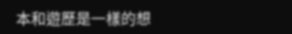本和遊歷是一樣的想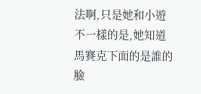法啊,只是她和小遊不一樣的是,她知道馬賽克下面的是誰的臉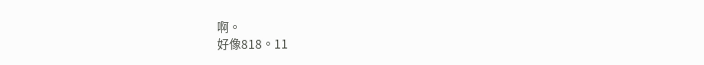啊。
好像818。11